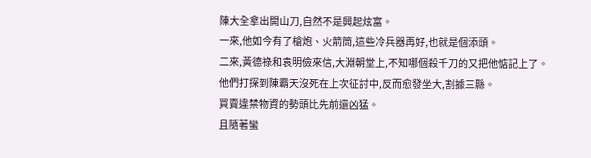陳大全拿出開山刀,自然不是興起炫富。
一來,他如今有了槍炮、火箭筒,這些冷兵器再好,也就是個添頭。
二來,黃德祿和袁明儉來信,大淵朝堂上,不知哪個殺千刀的又把他惦記上了。
他們打探到陳霸天沒死在上次征討中,反而愈發坐大,割據三縣。
買賣違禁物資的勢頭比先前還凶猛。
且隨著蠻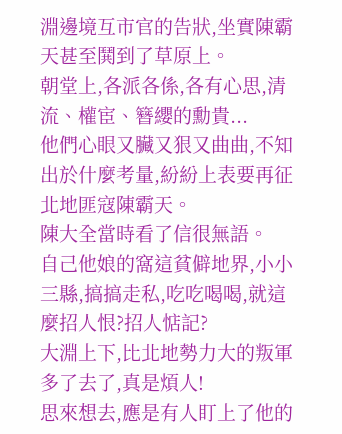淵邊境互市官的告狀,坐實陳霸天甚至鬨到了草原上。
朝堂上,各派各係,各有心思,清流、權宦、簪纓的勳貴...
他們心眼又臟又狠又曲曲,不知出於什麼考量,紛紛上表要再征北地匪寇陳霸天。
陳大全當時看了信很無語。
自己他娘的窩這貧僻地界,小小三縣,搞搞走私,吃吃喝喝,就這麼招人恨?招人惦記?
大淵上下,比北地勢力大的叛軍多了去了,真是煩人!
思來想去,應是有人盯上了他的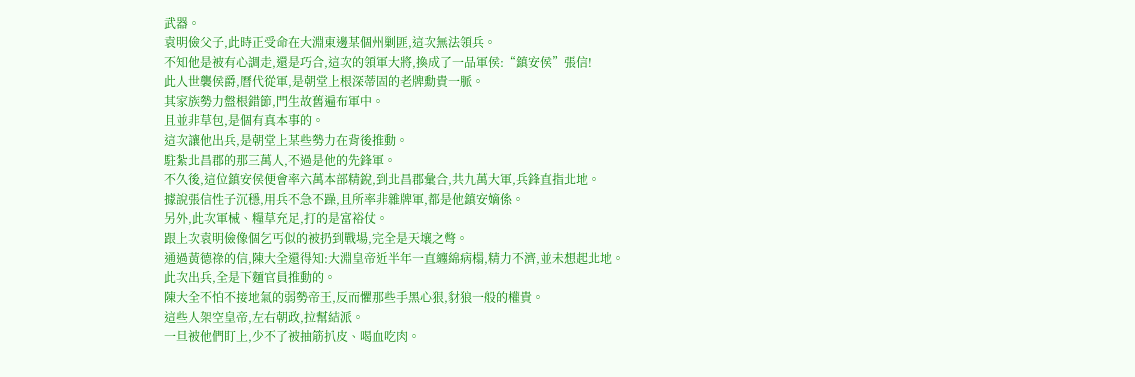武器。
袁明儉父子,此時正受命在大淵東邊某個州剿匪,這次無法領兵。
不知他是被有心調走,還是巧合,這次的領軍大將,換成了一品軍侯:“鎮安侯”張信!
此人世襲侯爵,曆代從軍,是朝堂上根深蒂固的老牌勳貴一脈。
其家族勢力盤根錯節,門生故舊遍布軍中。
且並非草包,是個有真本事的。
這次讓他出兵,是朝堂上某些勢力在背後推動。
駐紮北昌郡的那三萬人,不過是他的先鋒軍。
不久後,這位鎮安侯便會率六萬本部精銳,到北昌郡彙合,共九萬大軍,兵鋒直指北地。
據說張信性子沉穩,用兵不急不躁,且所率非雜牌軍,都是他鎮安嫡係。
另外,此次軍械、糧草充足,打的是富裕仗。
跟上次袁明儉像個乞丐似的被扔到戰場,完全是天壤之彆。
通過黃德祿的信,陳大全還得知:大淵皇帝近半年一直纏綿病榻,精力不濟,並未想起北地。
此次出兵,全是下麵官員推動的。
陳大全不怕不接地氣的弱勢帝王,反而懼那些手黑心狠,豺狼一般的權貴。
這些人架空皇帝,左右朝政,拉幫結派。
一旦被他們盯上,少不了被抽筋扒皮、喝血吃肉。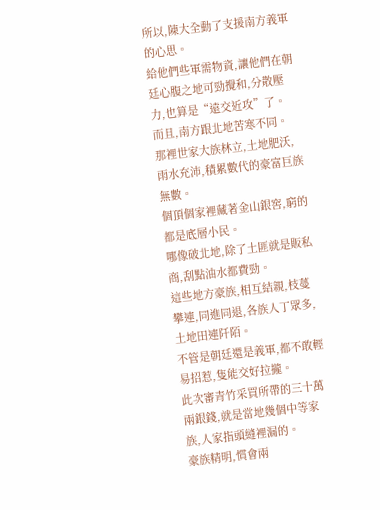所以,陳大全動了支援南方義軍的心思。
給他們些軍需物資,讓他們在朝廷心腹之地可勁攪和,分散壓力,也算是“遠交近攻”了。
而且,南方跟北地苦寒不同。
那裡世家大族林立,土地肥沃,雨水充沛,積累數代的豪富巨族無數。
個頂個家裡藏著金山銀窖,窮的都是底層小民。
哪像破北地,除了土匪就是販私商,刮點油水都費勁。
這些地方豪族,相互結親,枝蔓攀連,同進同退,各族人丁眾多,土地田連阡陌。
不管是朝廷還是義軍,都不敢輕易招惹,隻能交好拉攏。
此次審青竹采買所帶的三十萬兩銀錢,就是當地幾個中等家族,人家指頭縫裡漏的。
豪族精明,慣會兩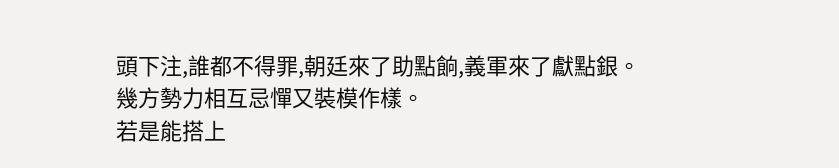頭下注,誰都不得罪,朝廷來了助點餉,義軍來了獻點銀。
幾方勢力相互忌憚又裝模作樣。
若是能搭上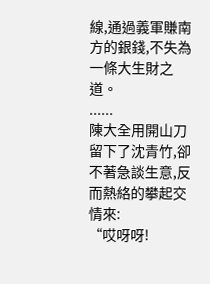線,通過義軍賺南方的銀錢,不失為一條大生財之道。
......
陳大全用開山刀留下了沈青竹,卻不著急談生意,反而熱絡的攀起交情來:
“哎呀呀!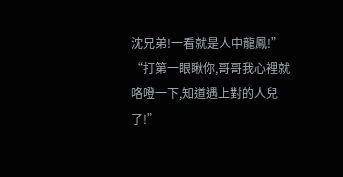沈兄弟!一看就是人中龍鳳!”
“打第一眼瞅你,哥哥我心裡就咯噔一下,知道遇上對的人兒了!”